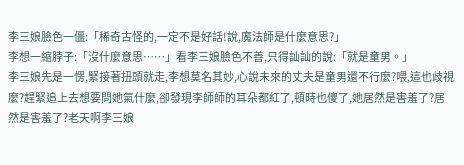李三娘臉色一僵:「稀奇古怪的,一定不是好話!說,魔法師是什麼意思?」
李想一縮脖子:「沒什麼意思……」看李三娘臉色不善,只得訕訕的說:「就是童男。」
李三娘先是一愣,緊接著扭頭就走,李想莫名其妙,心說未來的丈夫是童男還不行麼?喂,這也歧視麼?趕緊追上去想要問她氣什麼,卻發現李師師的耳朵都紅了,頓時也傻了,她居然是害羞了?居然是害羞了?老天啊李三娘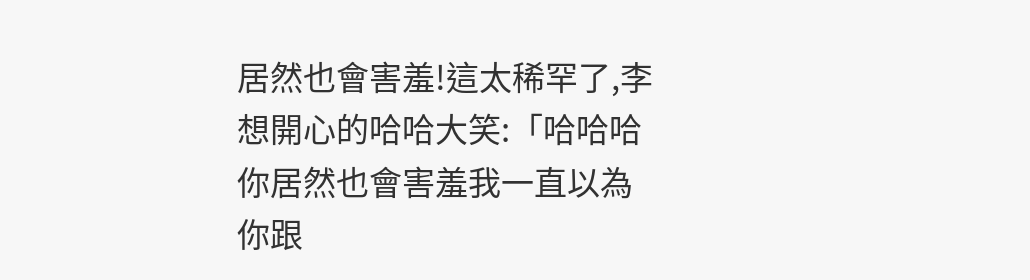居然也會害羞!這太稀罕了,李想開心的哈哈大笑:「哈哈哈你居然也會害羞我一直以為你跟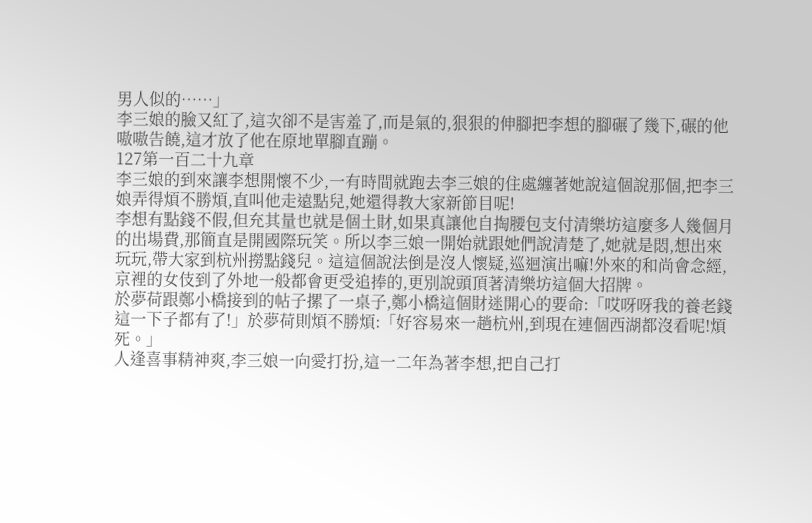男人似的……」
李三娘的臉又紅了,這次卻不是害羞了,而是氣的,狠狠的伸腳把李想的腳碾了幾下,碾的他嗷嗷告饒,這才放了他在原地單腳直蹦。
127第一百二十九章
李三娘的到來讓李想開懷不少,一有時間就跑去李三娘的住處纏著她說這個說那個,把李三娘弄得煩不勝煩,直叫他走遠點兒,她還得教大家新節目呢!
李想有點錢不假,但充其量也就是個土財,如果真讓他自掏腰包支付清樂坊這麼多人幾個月的出場費,那簡直是開國際玩笑。所以李三娘一開始就跟她們說清楚了,她就是悶,想出來玩玩,帶大家到杭州撈點錢兒。這這個說法倒是沒人懷疑,巡迴演出嘛!外來的和尚會念經,京裡的女伎到了外地一般都會更受追捧的,更別說頭頂著清樂坊這個大招牌。
於夢荷跟鄭小橋接到的帖子摞了一桌子,鄭小橋這個財迷開心的要命:「哎呀呀我的養老錢這一下子都有了!」於夢荷則煩不勝煩:「好容易來一趟杭州,到現在連個西湖都沒看呢!煩死。」
人逢喜事精神爽,李三娘一向愛打扮,這一二年為著李想,把自己打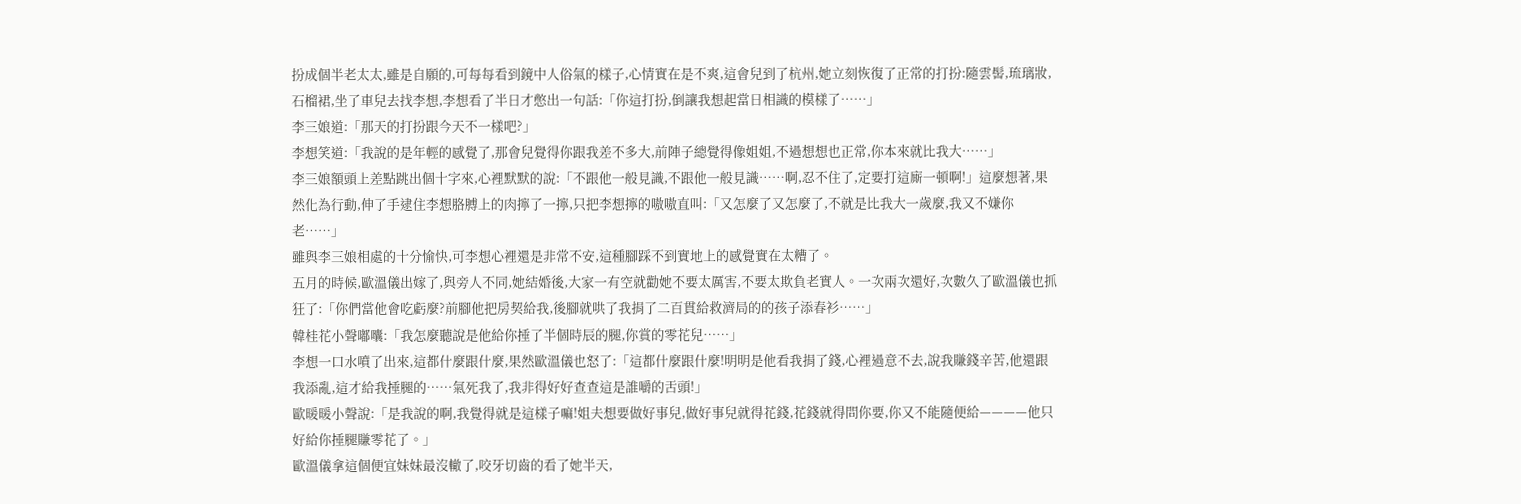扮成個半老太太,雖是自願的,可每每看到鏡中人俗氣的樣子,心情實在是不爽,這會兒到了杭州,她立刻恢復了正常的打扮:隨雲髻,琉璃妝,石榴裙,坐了車兒去找李想,李想看了半日才憋出一句話:「你這打扮,倒讓我想起當日相識的模樣了……」
李三娘道:「那天的打扮跟今天不一樣吧?」
李想笑道:「我說的是年輕的感覺了,那會兒覺得你跟我差不多大,前陣子總覺得像姐姐,不過想想也正常,你本來就比我大……」
李三娘額頭上差點跳出個十字來,心裡默默的說:「不跟他一般見識,不跟他一般見識……啊,忍不住了,定要打這廝一頓啊!」這麼想著,果然化為行動,伸了手逮住李想胳膊上的肉擰了一擰,只把李想擰的嗷嗷直叫:「又怎麼了又怎麼了,不就是比我大一歲麼,我又不嫌你老……」
雖與李三娘相處的十分愉快,可李想心裡還是非常不安,這種腳踩不到實地上的感覺實在太糟了。
五月的時候,歐溫儀出嫁了,與旁人不同,她結婚後,大家一有空就勸她不要太厲害,不要太欺負老實人。一次兩次還好,次數久了歐溫儀也抓狂了:「你們當他會吃虧麼?前腳他把房契給我,後腳就哄了我捐了二百貫給救濟局的的孩子添春衫……」
韓桂花小聲嘟囔:「我怎麼聽說是他給你捶了半個時辰的腿,你賞的零花兒……」
李想一口水噴了出來,這都什麼跟什麼,果然歐溫儀也怒了:「這都什麼跟什麼!明明是他看我捐了錢,心裡過意不去,說我賺錢辛苦,他還跟我添亂,這才給我捶腿的……氣死我了,我非得好好查查這是誰嚼的舌頭!」
歐暖暖小聲說:「是我說的啊,我覺得就是這樣子嘛!姐夫想要做好事兒,做好事兒就得花錢,花錢就得問你要,你又不能隨便給————他只好給你捶腿賺零花了。」
歐溫儀拿這個便宜妹妹最沒轍了,咬牙切齒的看了她半天,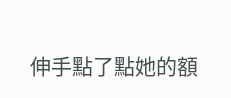伸手點了點她的額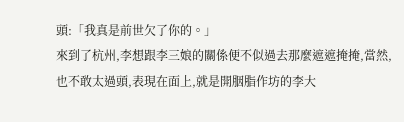頭:「我真是前世欠了你的。」
來到了杭州,李想跟李三娘的關係便不似過去那麼遮遮掩掩,當然,也不敢太過頭,表現在面上,就是開胭脂作坊的李大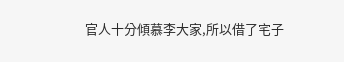官人十分傾慕李大家,所以借了宅子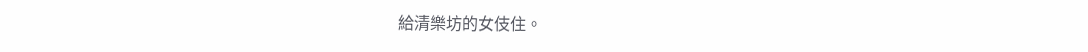給清樂坊的女伎住。